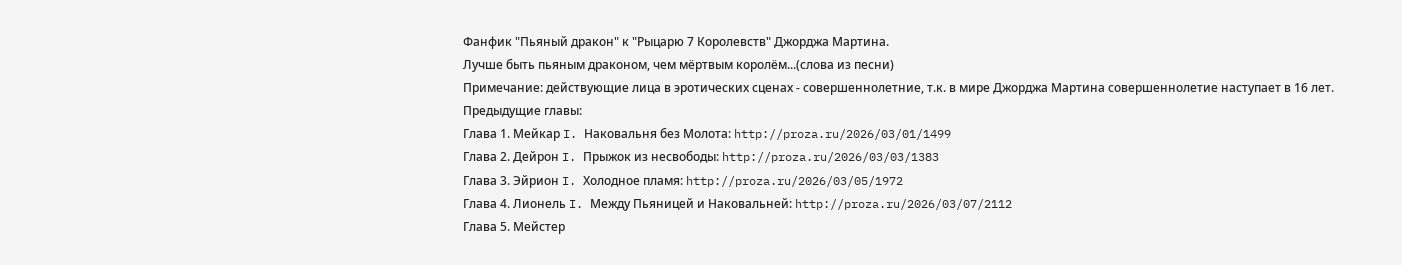Фанфик "Пьяный дракон" к "Рыцарю 7 Королевств" Джорджа Мартина.
Лучше быть пьяным драконом, чем мёртвым королём...(слова из песни)
Примечание: действующие лица в эротических сценах - совершеннолетние, т.к. в мире Джорджа Мартина совершеннолетие наступает в 16 лет.
Предыдущие главы:
Глава 1. Мейкар I. Наковальня без Молота: http://proza.ru/2026/03/01/1499
Глава 2. Дейрон I. Прыжок из несвободы: http://proza.ru/2026/03/03/1383
Глава 3. Эйрион I. Холодное пламя: http://proza.ru/2026/03/05/1972
Глава 4. Лионель I. Между Пьяницей и Наковальней: http://proza.ru/2026/03/07/2112
Глава 5. Мейстер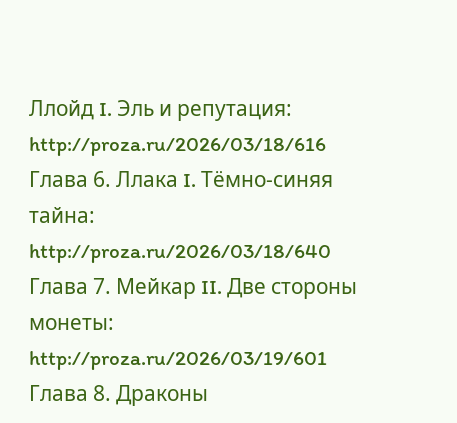Ллойд I. Эль и репутация: http://proza.ru/2026/03/18/616
Глава 6. Ллака I. Тёмно-синяя тайна: http://proza.ru/2026/03/18/640
Глава 7. Мейкар II. Две стороны монеты: http://proza.ru/2026/03/19/601
Глава 8. Драконы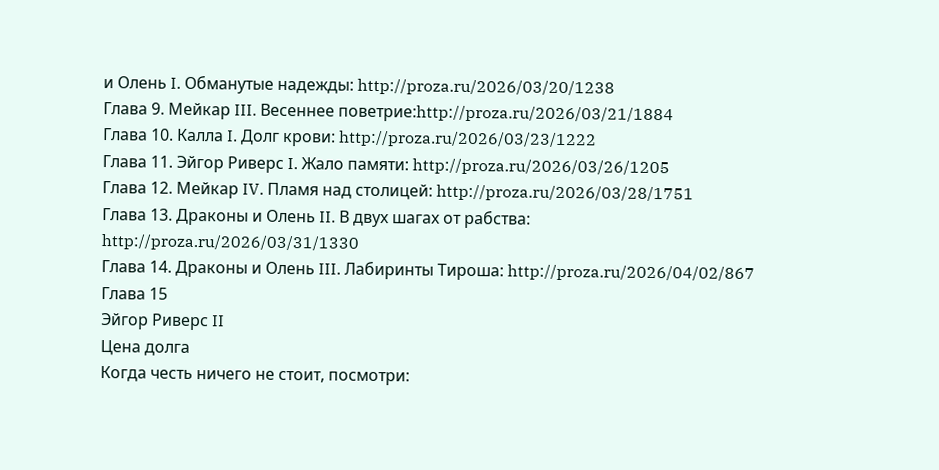и Олень I. Обманутые надежды: http://proza.ru/2026/03/20/1238
Глава 9. Мейкар III. Весеннее поветрие:http://proza.ru/2026/03/21/1884
Глава 10. Калла I. Долг крови: http://proza.ru/2026/03/23/1222
Глава 11. Эйгор Риверс I. Жало памяти: http://proza.ru/2026/03/26/1205
Глава 12. Мейкар IV. Пламя над столицей: http://proza.ru/2026/03/28/1751
Глава 13. Драконы и Олень II. В двух шагах от рабства: http://proza.ru/2026/03/31/1330
Глава 14. Драконы и Олень III. Лабиринты Тироша: http://proza.ru/2026/04/02/867
Глава 15
Эйгор Риверс II
Цена долга
Когда честь ничего не стоит, посмотри: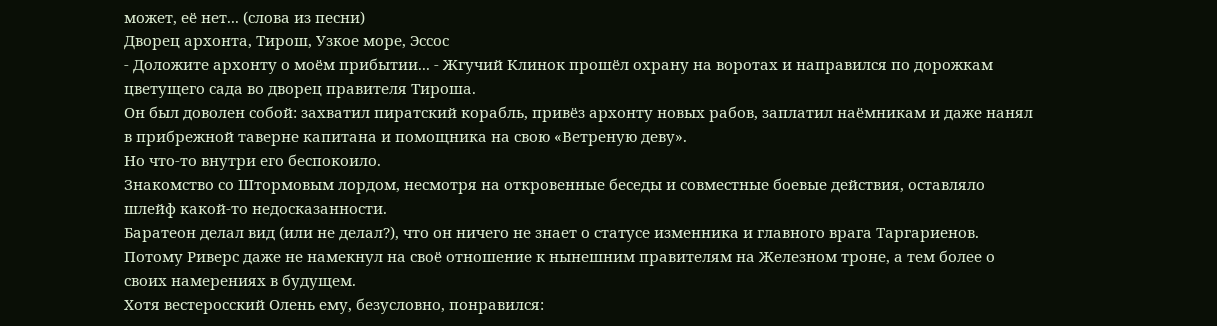может, её нет... (слова из песни)
Дворец архонта, Тирош, Узкое море, Эссос
- Доложите архонту о моём прибытии... - Жгучий Клинок прошёл охрану на воротах и направился по дорожкам цветущего сада во дворец правителя Тироша.
Он был доволен собой: захватил пиратский корабль, привёз архонту новых рабов, заплатил наёмникам и даже нанял в прибрежной таверне капитана и помощника на свою «Ветреную деву».
Но что-то внутри его беспокоило.
Знакомство со Штормовым лордом, несмотря на откровенные беседы и совместные боевые действия, оставляло шлейф какой-то недосказанности.
Баратеон делал вид (или не делал?), что он ничего не знает о статусе изменника и главного врага Таргариенов. Потому Риверс даже не намекнул на своё отношение к нынешним правителям на Железном троне, а тем более о своих намерениях в будущем.
Хотя вестеросский Олень ему, безусловно, понравился: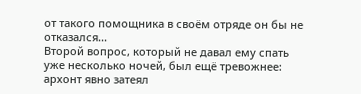от такого помощника в своём отряде он бы не отказался...
Второй вопрос, который не давал ему спать уже несколько ночей, был ещё тревожнее: архонт явно затеял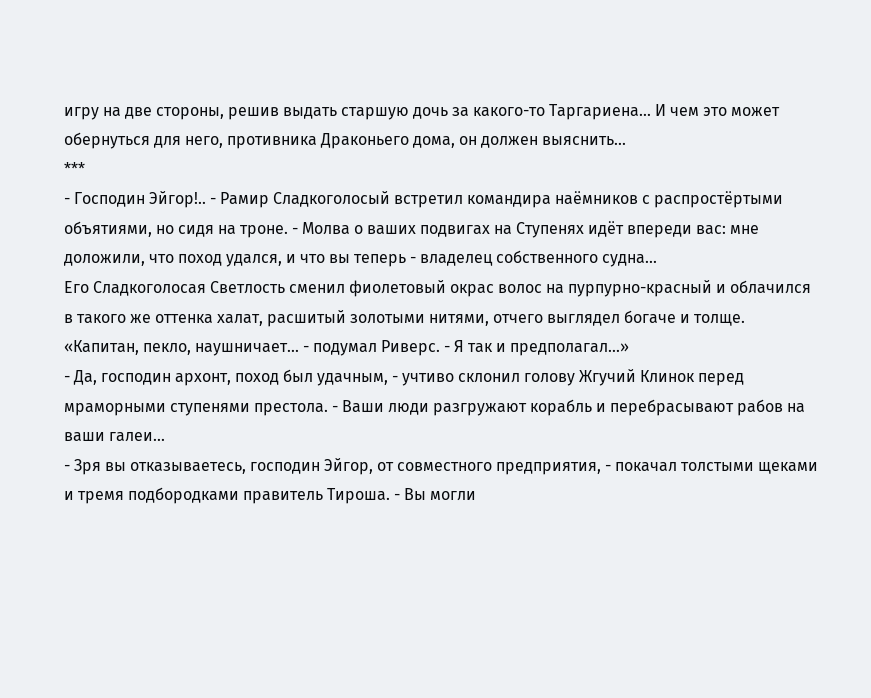игру на две стороны, решив выдать старшую дочь за какого-то Таргариена... И чем это может обернуться для него, противника Драконьего дома, он должен выяснить...
***
- Господин Эйгор!.. - Рамир Сладкоголосый встретил командира наёмников с распростёртыми объятиями, но сидя на троне. - Молва о ваших подвигах на Ступенях идёт впереди вас: мне доложили, что поход удался, и что вы теперь - владелец собственного судна...
Его Сладкоголосая Светлость сменил фиолетовый окрас волос на пурпурно-красный и облачился в такого же оттенка халат, расшитый золотыми нитями, отчего выглядел богаче и толще.
«Капитан, пекло, наушничает... - подумал Риверс. - Я так и предполагал...»
- Да, господин архонт, поход был удачным, - учтиво склонил голову Жгучий Клинок перед мраморными ступенями престола. - Ваши люди разгружают корабль и перебрасывают рабов на ваши галеи...
- Зря вы отказываетесь, господин Эйгор, от совместного предприятия, - покачал толстыми щеками и тремя подбородками правитель Тироша. - Вы могли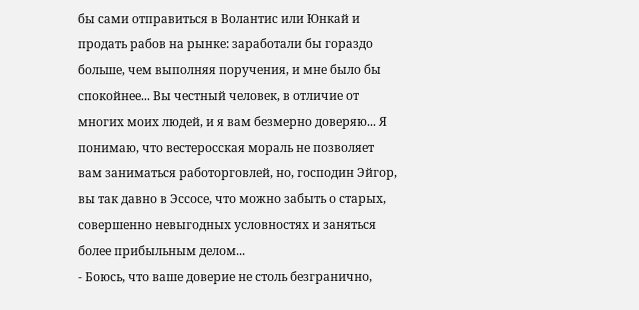бы сами отправиться в Волантис или Юнкай и продать рабов на рынке: заработали бы гораздо больше, чем выполняя поручения, и мне было бы спокойнее... Вы честный человек, в отличие от многих моих людей, и я вам безмерно доверяю... Я понимаю, что вестеросская мораль не позволяет вам заниматься работорговлей, но, господин Эйгор, вы так давно в Эссосе, что можно забыть о старых, совершенно невыгодных условностях и заняться более прибыльным делом...
- Боюсь, что ваше доверие не столь безгранично,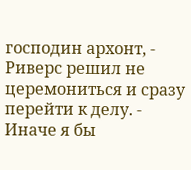господин архонт, - Риверс решил не церемониться и сразу перейти к делу. - Иначе я бы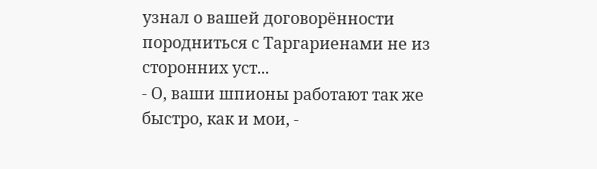узнал о вашей договорённости породниться с Таргариенами не из сторонних уст...
- О, ваши шпионы работают так же быстро, как и мои, -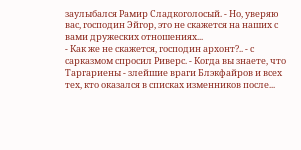заулыбался Рамир Сладкоголосый. - Но, уверяю вас, господин Эйгор, это не скажется на наших с вами дружеских отношениях...
- Как же не скажется, господин архонт?.. - с сарказмом спросил Риверс. - Когда вы знаете, что Таргариены - злейшие враги Блэкфайров и всех тех, кто оказался в списках изменников после...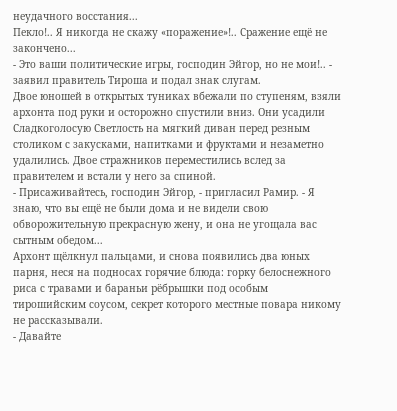неудачного восстания...
Пекло!.. Я никогда не скажу «поражение»!.. Сражение ещё не закончено...
- Это ваши политические игры, господин Эйгор, но не мои!.. - заявил правитель Тироша и подал знак слугам.
Двое юношей в открытых туниках вбежали по ступеням, взяли архонта под руки и осторожно спустили вниз. Они усадили Сладкоголосую Светлость на мягкий диван перед резным столиком с закусками, напитками и фруктами и незаметно удалились. Двое стражников переместились вслед за правителем и встали у него за спиной.
- Присаживайтесь, господин Эйгор, - пригласил Рамир. - Я знаю, что вы ещё не были дома и не видели свою обворожительную прекрасную жену, и она не угощала вас сытным обедом...
Архонт щёлкнул пальцами, и снова появились два юных парня, неся на подносах горячие блюда: горку белоснежного риса с травами и бараньи рёбрышки под особым тирошийским соусом, секрет которого местные повара никому не рассказывали.
- Давайте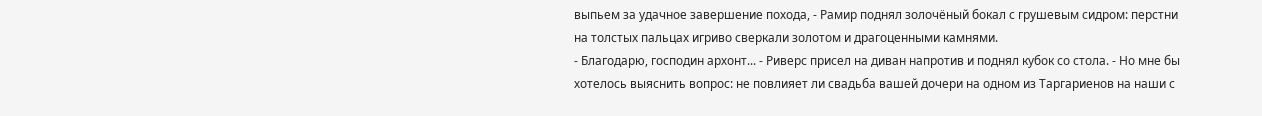выпьем за удачное завершение похода, - Рамир поднял золочёный бокал с грушевым сидром: перстни на толстых пальцах игриво сверкали золотом и драгоценными камнями.
- Благодарю, господин архонт... - Риверс присел на диван напротив и поднял кубок со стола. - Но мне бы хотелось выяснить вопрос: не повлияет ли свадьба вашей дочери на одном из Таргариенов на наши с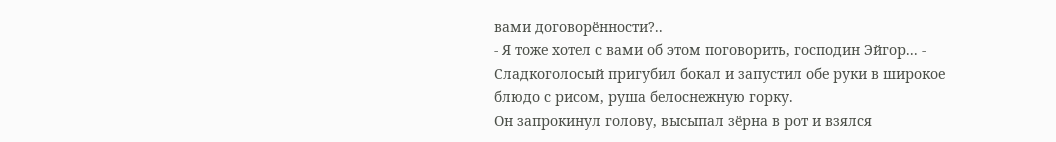вами договорённости?..
- Я тоже хотел с вами об этом поговорить, господин Эйгор... - Сладкоголосый пригубил бокал и запустил обе руки в широкое блюдо с рисом, руша белоснежную горку.
Он запрокинул голову, высыпал зёрна в рот и взялся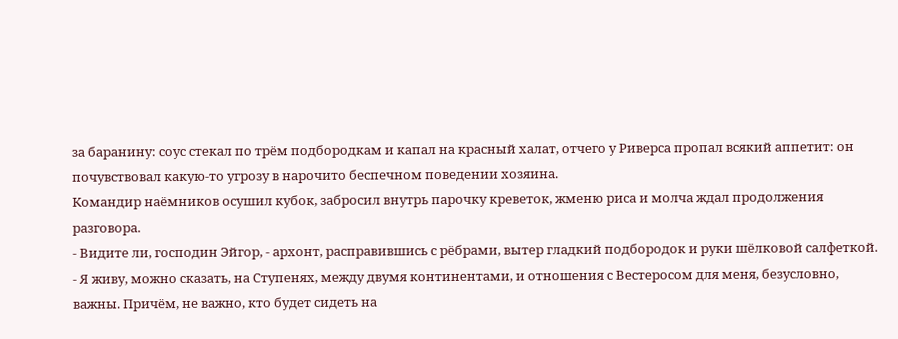за баранину: соус стекал по трём подбородкам и капал на красный халат, отчего у Риверса пропал всякий аппетит: он почувствовал какую-то угрозу в нарочито беспечном поведении хозяина.
Командир наёмников осушил кубок, забросил внутрь парочку креветок, жменю риса и молча ждал продолжения разговора.
- Видите ли, господин Эйгор, - архонт, расправившись с рёбрами, вытер гладкий подбородок и руки шёлковой салфеткой. - Я живу, можно сказать, на Ступенях, между двумя континентами, и отношения с Вестеросом для меня, безусловно, важны. Причём, не важно, кто будет сидеть на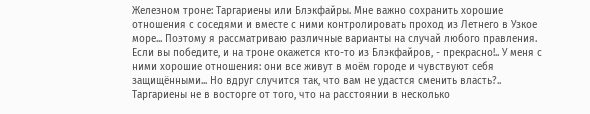Железном троне: Таргариены или Блэкфайры. Мне важно сохранить хорошие отношения с соседями и вместе с ними контролировать проход из Летнего в Узкое море... Поэтому я рассматриваю различные варианты на случай любого правления. Если вы победите, и на троне окажется кто-то из Блэкфайров, - прекрасно!.. У меня с ними хорошие отношения: они все живут в моём городе и чувствуют себя защищёнными... Но вдруг случится так, что вам не удастся сменить власть?.. Таргариены не в восторге от того, что на расстоянии в несколько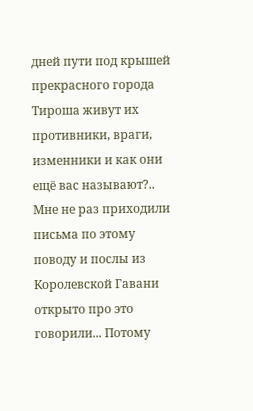дней пути под крышей прекрасного города Тироша живут их противники, враги, изменники и как они ещё вас называют?.. Мне не раз приходили письма по этому поводу и послы из Королевской Гавани открыто про это говорили... Потому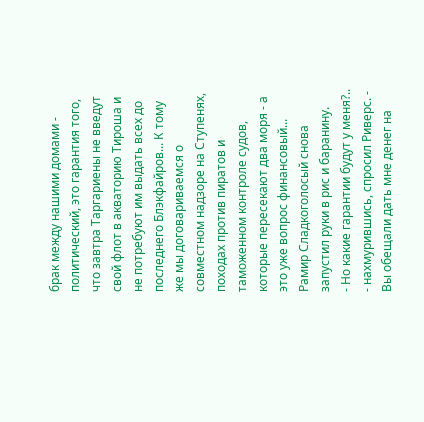брак между нашими домами - политический, это гарантия того, что завтра Таргариены не введут свой флот в акваторию Тироша и не потребуют им выдать всех до последнего Блэкфайров... К тому же мы договариваемся о совместном надзоре на Ступенях, походах против пиратов и таможенном контроле судов, которые пересекают два моря - а это уже вопрос финансовый...
Рамир Сладкоголосый снова запустил руки в рис и баранину.
- Но какие гарантии будут у меня?.. - нахмурившись, спросил Риверс. - Вы обещали дать мне денег на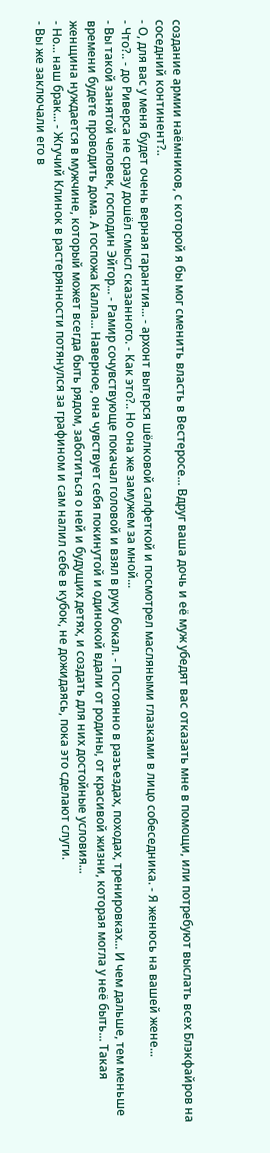создание армии наёмников, с которой я бы мог сменить власть в Вестеросе... Вдруг ваша дочь и её муж убедят вас отказать мне в помощи, или потребуют выслать всех Блэкфайров на соседний континент?..
- О, для вас у меня будет очень верная гарантия... - архонт вытерся шёлковой салфеткой и посмотрел масляными глазками в лицо собеседника. - Я женюсь на вашей жене...
- Что?.. - до Риверса не сразу дошёл смысл сказанного. - Как это?.. Но она же замужем за мной...
- Вы такой занятой человек, господин Эйгор... - Рамир сочувствующе покачал головой и взял в руку бокал. - Постоянно в разъездах, походах, тренировках... И чем дальше, тем меньше времени будете проводить дома. А госпожа Калла... Наверное, она чувствует себя покинутой и одинокой вдали от родины, от красивой жизни, которая могла у неё быть... Такая женщина нуждается в мужчине, который может всегда быть рядом, заботиться о ней и будущих детях, и создать для них достойные условия...
- Но... наш брак... - Жгучий Клинок в растерянности потянулся за графином и сам налил себе в кубок, не дожидаясь, пока это сделают слуги.
- Вы же заключали его в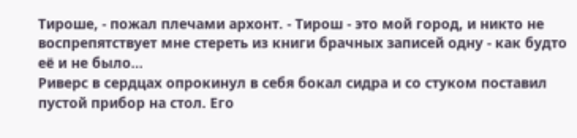Тироше, - пожал плечами архонт. - Тирош - это мой город, и никто не воспрепятствует мне стереть из книги брачных записей одну - как будто её и не было...
Риверс в сердцах опрокинул в себя бокал сидра и со стуком поставил пустой прибор на стол. Его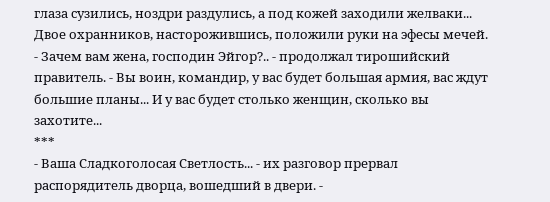глаза сузились, ноздри раздулись, а под кожей заходили желваки... Двое охранников, насторожившись, положили руки на эфесы мечей.
- Зачем вам жена, господин Эйгор?.. - продолжал тирошийский правитель. - Вы воин, командир, у вас будет большая армия, вас ждут большие планы... И у вас будет столько женщин, сколько вы захотите...
***
- Ваша Сладкоголосая Светлость... - их разговор прервал распорядитель дворца, вошедший в двери. -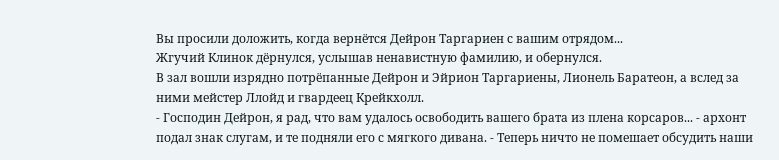Вы просили доложить, когда вернётся Дейрон Таргариен с вашим отрядом...
Жгучий Клинок дёрнулся, услышав ненавистную фамилию, и обернулся.
В зал вошли изрядно потрёпанные Дейрон и Эйрион Таргариены, Лионель Баратеон, а вслед за ними мейстер Ллойд и гвардеец Крейкхолл.
- Господин Дейрон, я рад, что вам удалось освободить вашего брата из плена корсаров... - архонт подал знак слугам, и те подняли его с мягкого дивана. - Теперь ничто не помешает обсудить наши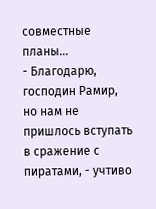совместные планы...
- Благодарю, господин Рамир, но нам не пришлось вступать в сражение с пиратами, - учтиво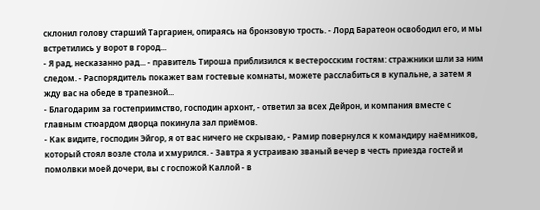склонил голову старший Таргариен, опираясь на бронзовую трость. - Лорд Баратеон освободил его, и мы встретились у ворот в город...
- Я рад, несказанно рад... - правитель Тироша приблизился к вестеросским гостям: стражники шли за ним следом. - Распорядитель покажет вам гостевые комнаты, можете расслабиться в купальне, а затем я жду вас на обеде в трапезной...
- Благодарим за гостеприимство, господин архонт, - ответил за всех Дейрон, и компания вместе с главным стюардом дворца покинула зал приёмов.
- Как видите, господин Эйгор, я от вас ничего не скрываю, - Рамир повернулся к командиру наёмников, который стоял возле стола и хмурился. - Завтра я устраиваю званый вечер в честь приезда гостей и помолвки моей дочери, вы с госпожой Каллой - в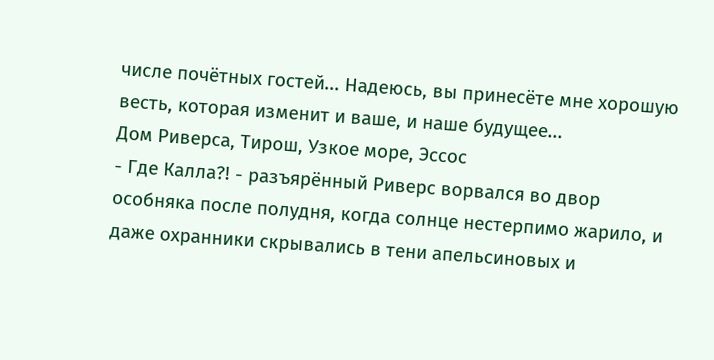числе почётных гостей... Надеюсь, вы принесёте мне хорошую весть, которая изменит и ваше, и наше будущее...
Дом Риверса, Тирош, Узкое море, Эссос
- Где Калла?! - разъярённый Риверс ворвался во двор особняка после полудня, когда солнце нестерпимо жарило, и даже охранники скрывались в тени апельсиновых и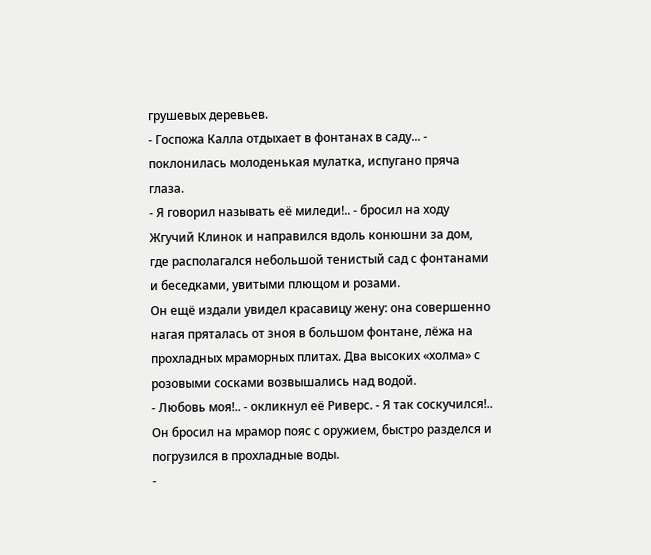грушевых деревьев.
- Госпожа Калла отдыхает в фонтанах в саду... - поклонилась молоденькая мулатка, испугано пряча глаза.
- Я говорил называть её миледи!.. - бросил на ходу Жгучий Клинок и направился вдоль конюшни за дом, где располагался небольшой тенистый сад с фонтанами и беседками, увитыми плющом и розами.
Он ещё издали увидел красавицу жену: она совершенно нагая пряталась от зноя в большом фонтане, лёжа на прохладных мраморных плитах. Два высоких «холма» с розовыми сосками возвышались над водой.
- Любовь моя!.. - окликнул её Риверс. - Я так соскучился!..
Он бросил на мрамор пояс с оружием, быстро разделся и погрузился в прохладные воды.
-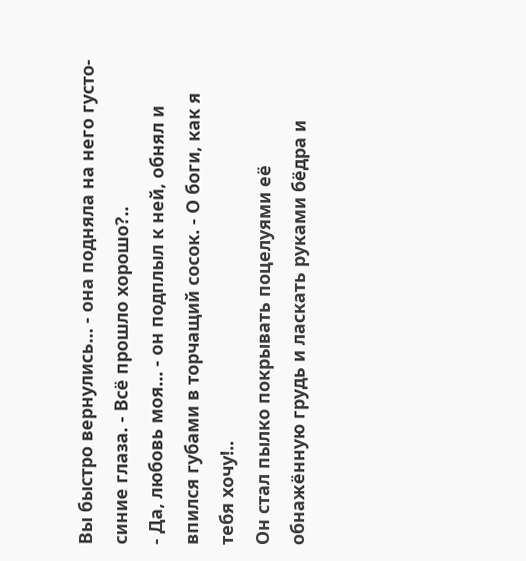Вы быстро вернулись... - она подняла на него густо-синие глаза. - Всё прошло хорошо?..
- Да, любовь моя... - он подплыл к ней, обнял и впился губами в торчащий сосок. - О боги, как я тебя хочу!..
Он стал пылко покрывать поцелуями её обнажённую грудь и ласкать руками бёдра и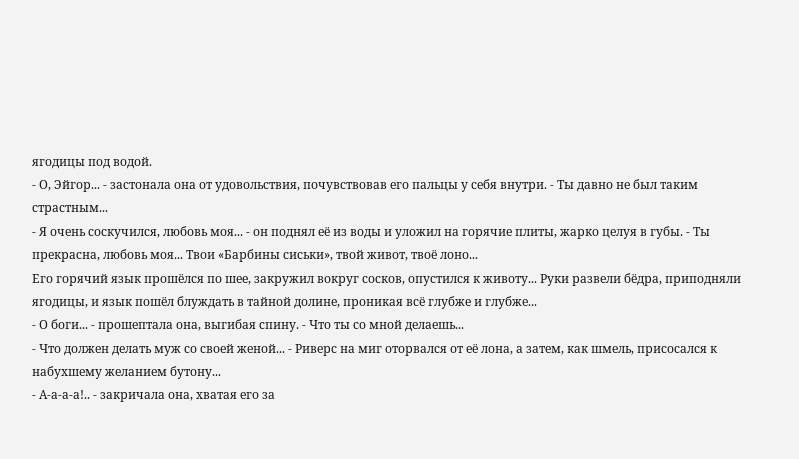ягодицы под водой.
- О, Эйгор... - застонала она от удовольствия, почувствовав его пальцы у себя внутри. - Ты давно не был таким страстным...
- Я очень соскучился, любовь моя... - он поднял её из воды и уложил на горячие плиты, жарко целуя в губы. - Ты прекрасна, любовь моя... Твои «Барбины сиськи», твой живот, твоё лоно...
Его горячий язык прошёлся по шее, закружил вокруг сосков, опустился к животу... Руки развели бёдра, приподняли ягодицы, и язык пошёл блуждать в тайной долине, проникая всё глубже и глубже...
- О боги... - прошептала она, выгибая спину. - Что ты со мной делаешь...
- Что должен делать муж со своей женой... - Риверс на миг оторвался от её лона, а затем, как шмель, присосался к набухшему желанием бутону...
- А-а-а-а!.. - закричала она, хватая его за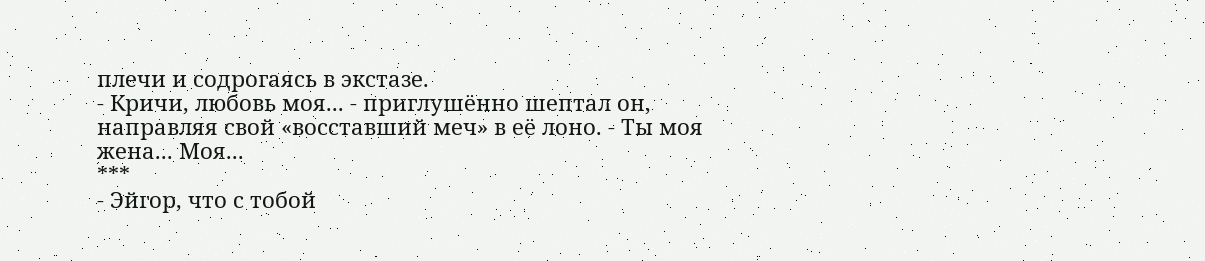плечи и содрогаясь в экстазе.
- Кричи, любовь моя... - приглушённо шептал он, направляя свой «восставший меч» в её лоно. - Ты моя жена... Моя...
***
- Эйгор, что с тобой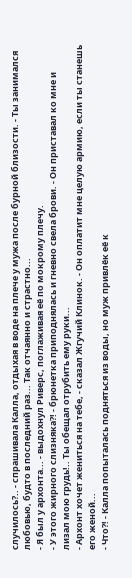случилось?.. - спрашивала Калла, отдыхая в воде на плече у мужа после бурной близости. - Ты занимался любовью, будто в последний раз... Так отчаянно и страстно...
- Я был у архонта... - выдохнул Риверс, поглаживая её по мокрому плечу.
- У этого жирного слизняка?! - брюнетка приподнялась и гневно свела брови. - Он приставал ко мне и лизал мою грудь!.. Ты обещал отрубить ему руки...
- Архонт хочет жениться на тебе, - сказал Жгучий Клинок. - Он оплатит мне целую армию, если ты станешь его женой...
- Что?! - Калла попыталась подняться из воды, но муж привлёк её к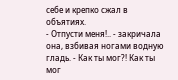себе и крепко сжал в объятиях.
- Отпусти меня!.. - закричала она, взбивая ногами водную гладь. - Как ты мог?! Как ты мог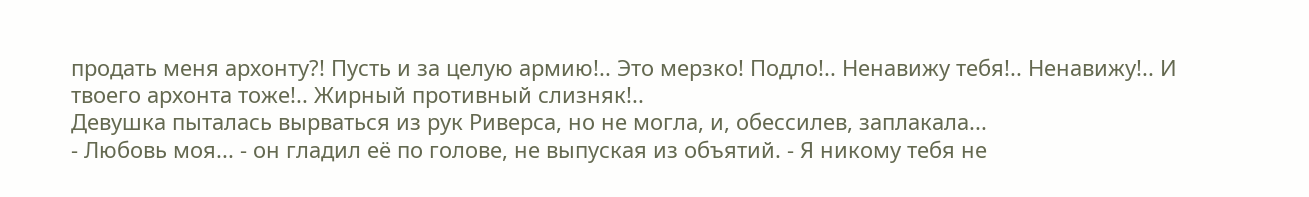продать меня архонту?! Пусть и за целую армию!.. Это мерзко! Подло!.. Ненавижу тебя!.. Ненавижу!.. И твоего архонта тоже!.. Жирный противный слизняк!..
Девушка пыталась вырваться из рук Риверса, но не могла, и, обессилев, заплакала...
- Любовь моя... - он гладил её по голове, не выпуская из объятий. - Я никому тебя не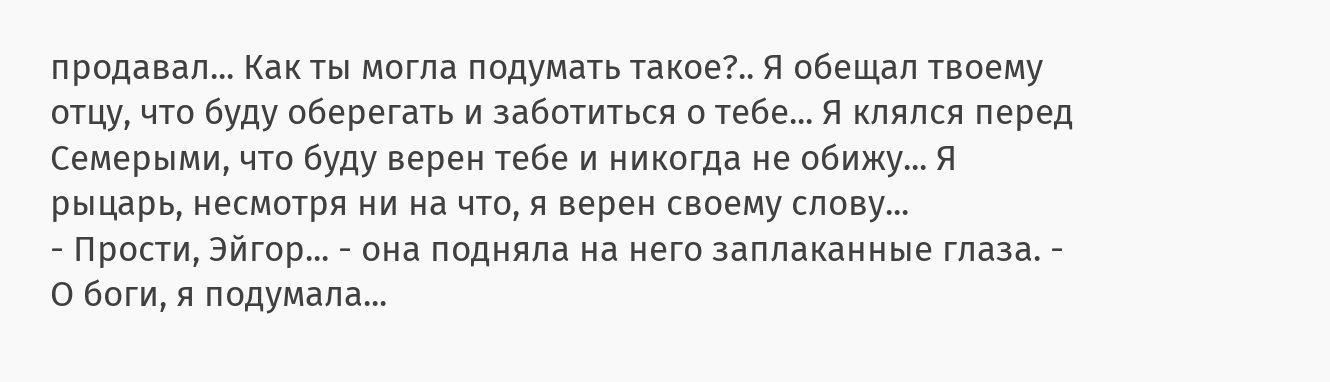продавал... Как ты могла подумать такое?.. Я обещал твоему отцу, что буду оберегать и заботиться о тебе... Я клялся перед Семерыми, что буду верен тебе и никогда не обижу... Я рыцарь, несмотря ни на что, я верен своему слову...
- Прости, Эйгор... - она подняла на него заплаканные глаза. - О боги, я подумала...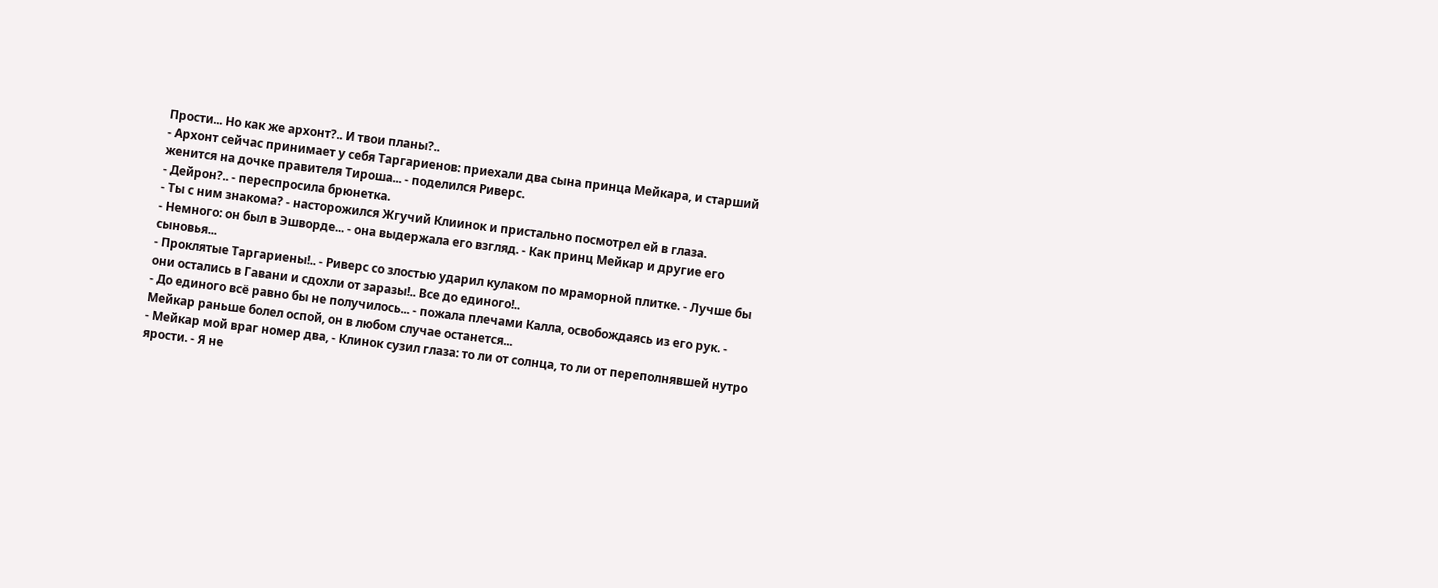Прости... Но как же архонт?.. И твои планы?..
- Архонт сейчас принимает у себя Таргариенов: приехали два сына принца Мейкара, и старший женится на дочке правителя Тироша... - поделился Риверс.
- Дейрон?.. - переспросила брюнетка.
- Ты с ним знакома? - насторожился Жгучий Клиинок и пристально посмотрел ей в глаза.
- Немного: он был в Эшворде... - она выдержала его взгляд. - Как принц Мейкар и другие его сыновья...
- Проклятые Таргариены!.. - Риверс со злостью ударил кулаком по мраморной плитке. - Лучше бы они остались в Гавани и сдохли от заразы!.. Все до единого!..
- До единого всё равно бы не получилось... - пожала плечами Калла, освобождаясь из его рук. - Мейкар раньше болел оспой, он в любом случае останется...
- Мейкар мой враг номер два, - Клинок сузил глаза: то ли от солнца, то ли от переполнявшей нутро ярости. - Я не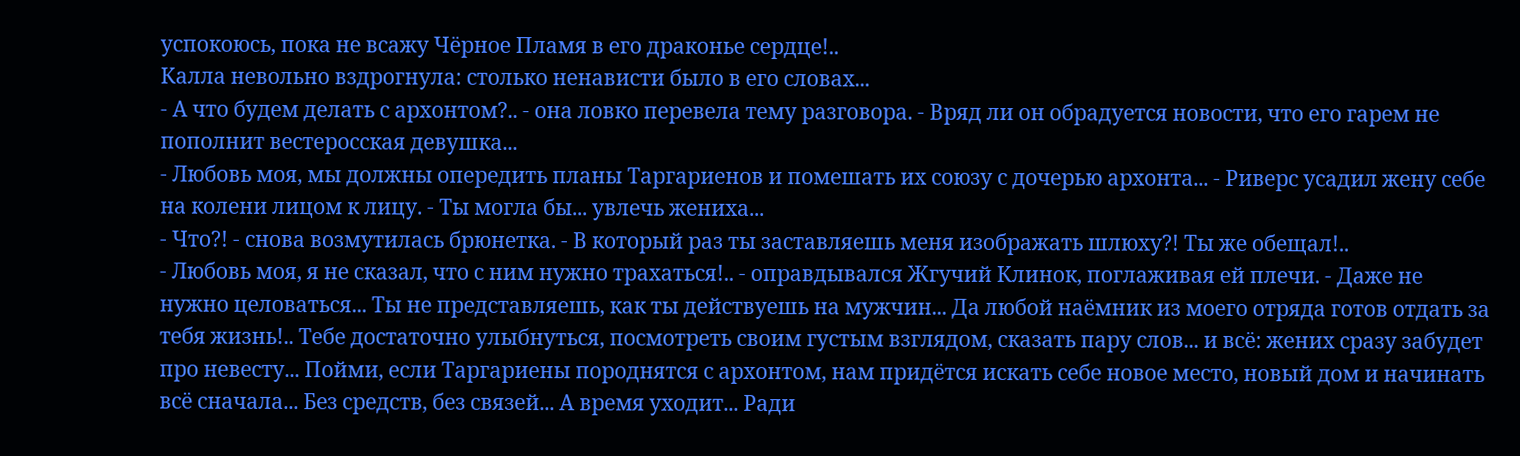успокоюсь, пока не всажу Чёрное Пламя в его драконье сердце!..
Калла невольно вздрогнула: столько ненависти было в его словах...
- А что будем делать с архонтом?.. - она ловко перевела тему разговора. - Вряд ли он обрадуется новости, что его гарем не пополнит вестеросская девушка...
- Любовь моя, мы должны опередить планы Таргариенов и помешать их союзу с дочерью архонта... - Риверс усадил жену себе на колени лицом к лицу. - Ты могла бы... увлечь жениха...
- Что?! - снова возмутилась брюнетка. - В который раз ты заставляешь меня изображать шлюху?! Ты же обещал!..
- Любовь моя, я не сказал, что с ним нужно трахаться!.. - оправдывался Жгучий Клинок, поглаживая ей плечи. - Даже не нужно целоваться... Ты не представляешь, как ты действуешь на мужчин... Да любой наёмник из моего отряда готов отдать за тебя жизнь!.. Тебе достаточно улыбнуться, посмотреть своим густым взглядом, сказать пару слов... и всё: жених сразу забудет про невесту... Пойми, если Таргариены породнятся с архонтом, нам придётся искать себе новое место, новый дом и начинать всё сначала... Без средств, без связей... А время уходит... Ради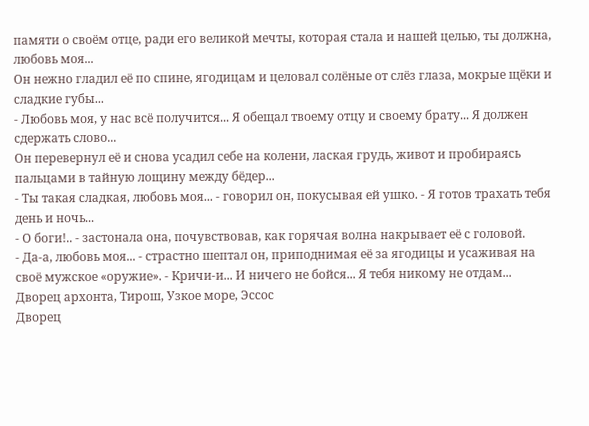памяти о своём отце, ради его великой мечты, которая стала и нашей целью, ты должна, любовь моя...
Он нежно гладил её по спине, ягодицам и целовал солёные от слёз глаза, мокрые щёки и сладкие губы...
- Любовь моя, у нас всё получится... Я обещал твоему отцу и своему брату... Я должен сдержать слово...
Он перевернул её и снова усадил себе на колени, лаская грудь, живот и пробираясь пальцами в тайную лощину между бёдер...
- Ты такая сладкая, любовь моя... - говорил он, покусывая ей ушко. - Я готов трахать тебя день и ночь...
- О боги!.. - застонала она, почувствовав, как горячая волна накрывает её с головой.
- Да-а, любовь моя... - страстно шептал он, приподнимая её за ягодицы и усаживая на своё мужское «оружие». - Кричи-и... И ничего не бойся... Я тебя никому не отдам...
Дворец архонта, Тирош, Узкое море, Эссос
Дворец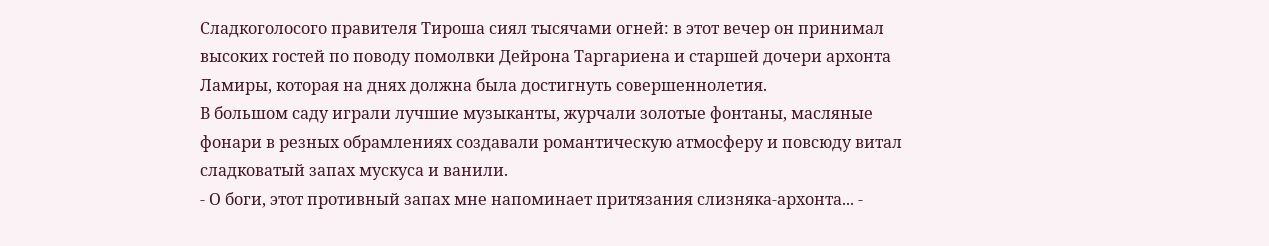Сладкоголосого правителя Тироша сиял тысячами огней: в этот вечер он принимал высоких гостей по поводу помолвки Дейрона Таргариена и старшей дочери архонта Ламиры, которая на днях должна была достигнуть совершеннолетия.
В большом саду играли лучшие музыканты, журчали золотые фонтаны, масляные фонари в резных обрамлениях создавали романтическую атмосферу и повсюду витал сладковатый запах мускуса и ванили.
- О боги, этот противный запах мне напоминает притязания слизняка-архонта... -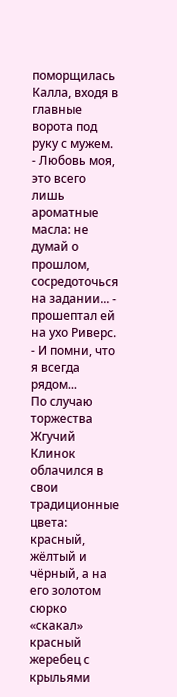поморщилась Калла, входя в главные ворота под руку с мужем.
- Любовь моя, это всего лишь ароматные масла: не думай о прошлом, сосредоточься на задании... - прошептал ей на ухо Риверс. - И помни, что я всегда рядом...
По случаю торжества Жгучий Клинок облачился в свои традиционные цвета: красный, жёлтый и чёрный, а на его золотом сюрко «скакал» красный жеребец с крыльями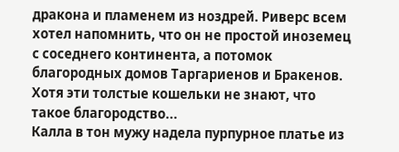дракона и пламенем из ноздрей. Риверс всем хотел напомнить, что он не простой иноземец с соседнего континента, а потомок благородных домов Таргариенов и Бракенов.
Хотя эти толстые кошельки не знают, что такое благородство...
Калла в тон мужу надела пурпурное платье из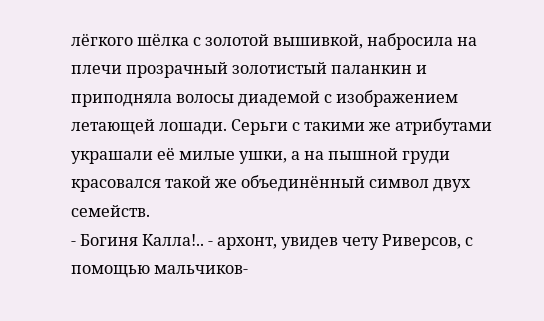лёгкого шёлка с золотой вышивкой, набросила на плечи прозрачный золотистый паланкин и приподняла волосы диадемой с изображением летающей лошади. Серьги с такими же атрибутами украшали её милые ушки, а на пышной груди красовался такой же объединённый символ двух семейств.
- Богиня Калла!.. - архонт, увидев чету Риверсов, с помощью мальчиков-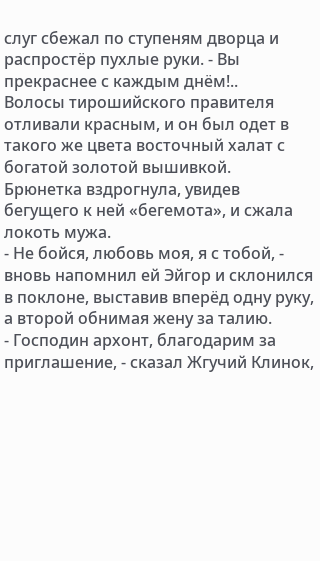слуг сбежал по ступеням дворца и распростёр пухлые руки. - Вы прекраснее с каждым днём!..
Волосы тирошийского правителя отливали красным, и он был одет в такого же цвета восточный халат с богатой золотой вышивкой.
Брюнетка вздрогнула, увидев бегущего к ней «бегемота», и сжала локоть мужа.
- Не бойся, любовь моя, я с тобой, - вновь напомнил ей Эйгор и склонился в поклоне, выставив вперёд одну руку, а второй обнимая жену за талию.
- Господин архонт, благодарим за приглашение, - сказал Жгучий Клинок,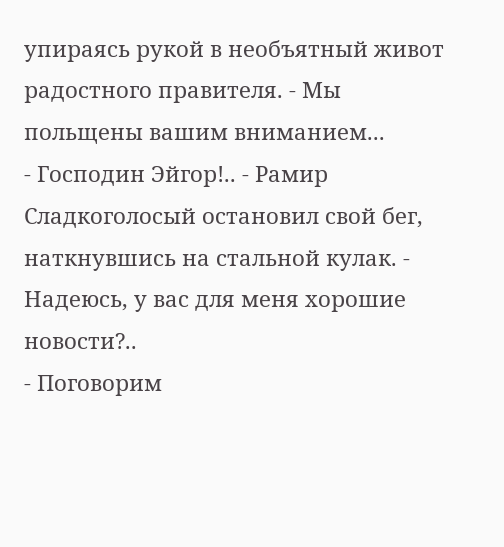упираясь рукой в необъятный живот радостного правителя. - Мы польщены вашим вниманием...
- Господин Эйгор!.. - Рамир Сладкоголосый остановил свой бег, наткнувшись на стальной кулак. - Надеюсь, у вас для меня хорошие новости?..
- Поговорим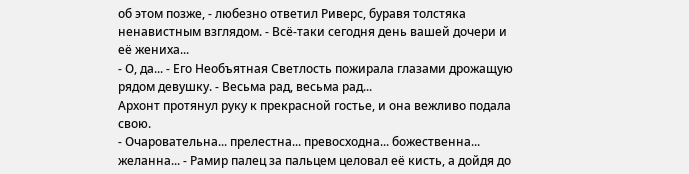об этом позже, - любезно ответил Риверс, буравя толстяка ненавистным взглядом. - Всё-таки сегодня день вашей дочери и её жениха...
- О, да... - Его Необъятная Светлость пожирала глазами дрожащую рядом девушку. - Весьма рад, весьма рад...
Архонт протянул руку к прекрасной гостье, и она вежливо подала свою.
- Очаровательна... прелестна... превосходна... божественна... желанна... - Рамир палец за пальцем целовал её кисть, а дойдя до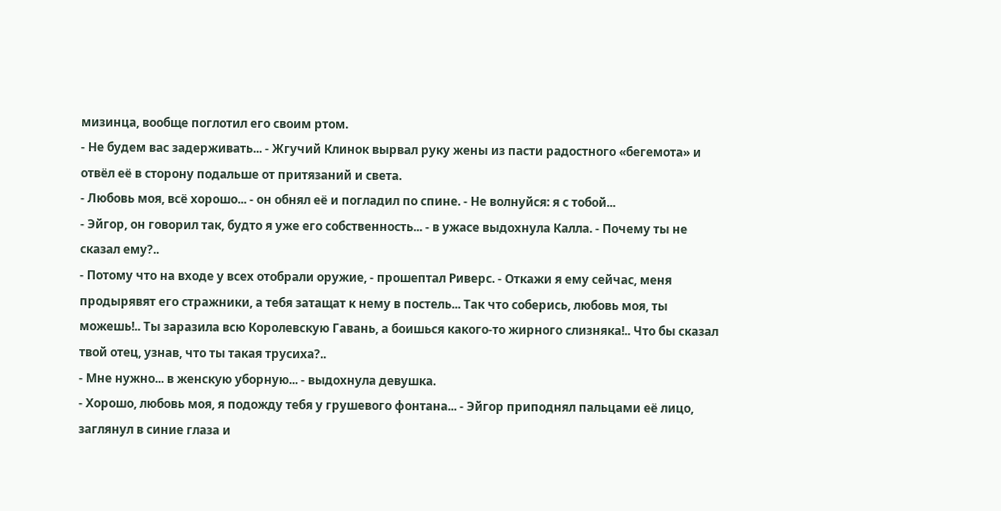мизинца, вообще поглотил его своим ртом.
- Не будем вас задерживать... - Жгучий Клинок вырвал руку жены из пасти радостного «бегемота» и отвёл её в сторону подальше от притязаний и света.
- Любовь моя, всё хорошо... - он обнял её и погладил по спине. - Не волнуйся: я с тобой...
- Эйгор, он говорил так, будто я уже его собственность... - в ужасе выдохнула Калла. - Почему ты не сказал ему?..
- Потому что на входе у всех отобрали оружие, - прошептал Риверс. - Откажи я ему сейчас, меня продырявят его стражники, а тебя затащат к нему в постель... Так что соберись, любовь моя, ты можешь!.. Ты заразила всю Королевскую Гавань, а боишься какого-то жирного слизняка!.. Что бы сказал твой отец, узнав, что ты такая трусиха?..
- Мне нужно... в женскую уборную... - выдохнула девушка.
- Хорошо, любовь моя, я подожду тебя у грушевого фонтана... - Эйгор приподнял пальцами её лицо, заглянул в синие глаза и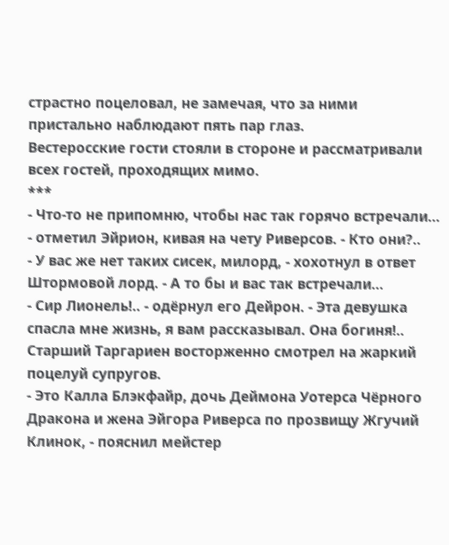страстно поцеловал, не замечая, что за ними пристально наблюдают пять пар глаз.
Вестеросские гости стояли в стороне и рассматривали всех гостей, проходящих мимо.
***
- Что-то не припомню, чтобы нас так горячо встречали... - отметил Эйрион, кивая на чету Риверсов. - Кто они?..
- У вас же нет таких сисек, милорд, - хохотнул в ответ Штормовой лорд. - А то бы и вас так встречали...
- Сир Лионель!.. - одёрнул его Дейрон. - Эта девушка спасла мне жизнь, я вам рассказывал. Она богиня!..
Старший Таргариен восторженно смотрел на жаркий поцелуй супругов.
- Это Калла Блэкфайр, дочь Деймона Уотерса Чёрного Дракона и жена Эйгора Риверса по прозвищу Жгучий Клинок, - пояснил мейстер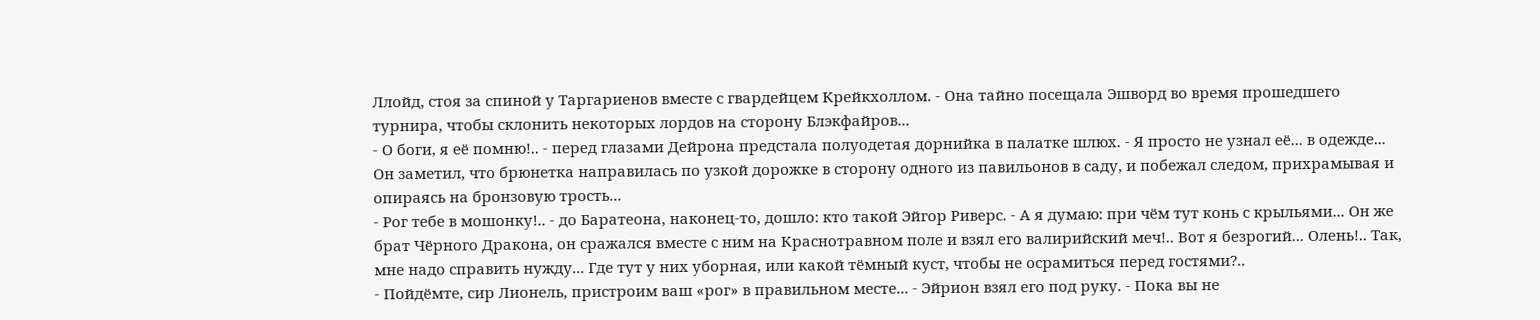Ллойд, стоя за спиной у Таргариенов вместе с гвардейцем Крейкхоллом. - Она тайно посещала Эшворд во время прошедшего турнира, чтобы склонить некоторых лордов на сторону Блэкфайров...
- О боги, я её помню!.. - перед глазами Дейрона предстала полуодетая дорнийка в палатке шлюх. - Я просто не узнал её... в одежде...
Он заметил, что брюнетка направилась по узкой дорожке в сторону одного из павильонов в саду, и побежал следом, прихрамывая и опираясь на бронзовую трость...
- Рог тебе в мошонку!.. - до Баратеона, наконец-то, дошло: кто такой Эйгор Риверс. - А я думаю: при чём тут конь с крыльями... Он же брат Чёрного Дракона, он сражался вместе с ним на Краснотравном поле и взял его валирийский меч!.. Вот я безрогий... Олень!.. Так, мне надо справить нужду... Где тут у них уборная, или какой тёмный куст, чтобы не осрамиться перед гостями?..
- Пойдёмте, сир Лионель, пристроим ваш «рог» в правильном месте... - Эйрион взял его под руку. - Пока вы не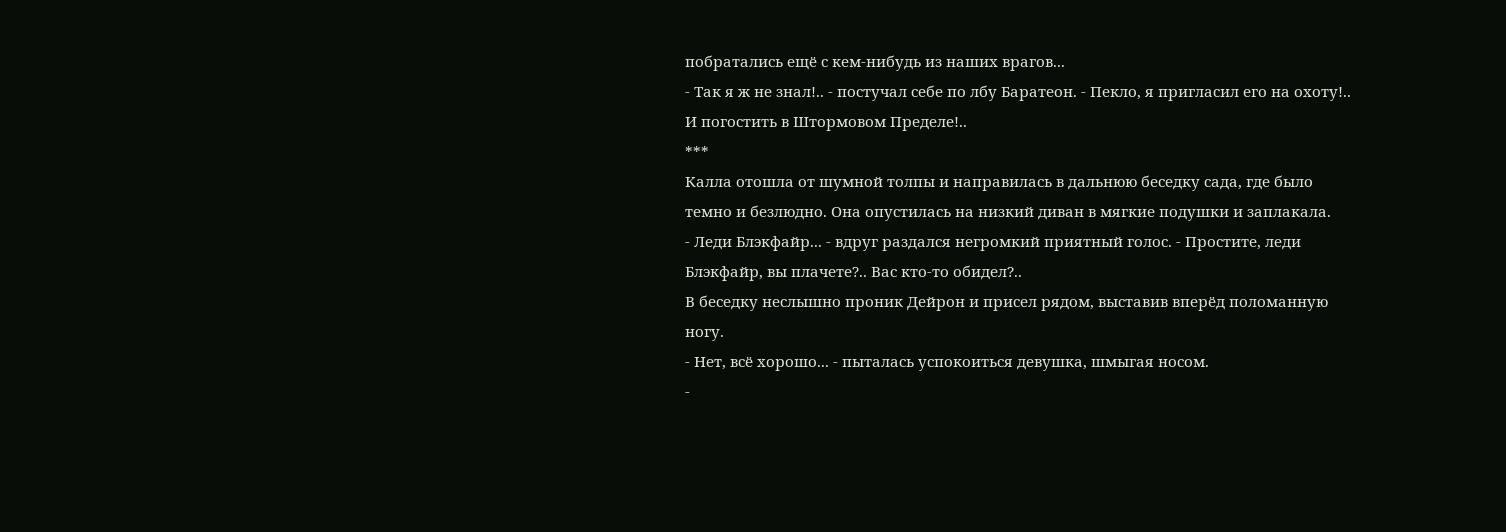побратались ещё с кем-нибудь из наших врагов...
- Так я ж не знал!.. - постучал себе по лбу Баратеон. - Пекло, я пригласил его на охоту!.. И погостить в Штормовом Пределе!..
***
Калла отошла от шумной толпы и направилась в дальнюю беседку сада, где было темно и безлюдно. Она опустилась на низкий диван в мягкие подушки и заплакала.
- Леди Блэкфайр... - вдруг раздался негромкий приятный голос. - Простите, леди Блэкфайр, вы плачете?.. Вас кто-то обидел?..
В беседку неслышно проник Дейрон и присел рядом, выставив вперёд поломанную ногу.
- Нет, всё хорошо... - пыталась успокоиться девушка, шмыгая носом.
-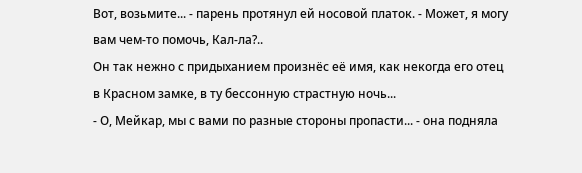Вот, возьмите... - парень протянул ей носовой платок. - Может, я могу вам чем-то помочь, Кал-ла?..
Он так нежно с придыханием произнёс её имя, как некогда его отец в Красном замке, в ту бессонную страстную ночь...
- О, Мейкар, мы с вами по разные стороны пропасти... - она подняла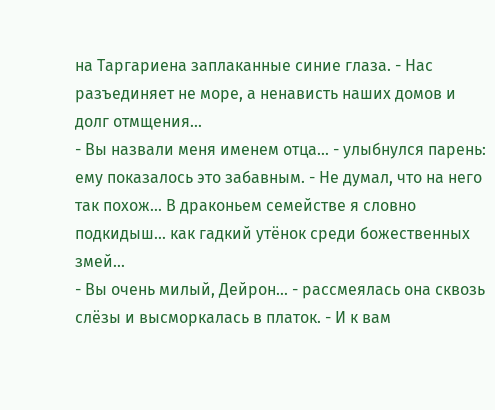на Таргариена заплаканные синие глаза. - Нас разъединяет не море, а ненависть наших домов и долг отмщения...
- Вы назвали меня именем отца... - улыбнулся парень: ему показалось это забавным. - Не думал, что на него так похож... В драконьем семействе я словно подкидыш... как гадкий утёнок среди божественных змей...
- Вы очень милый, Дейрон... - рассмеялась она сквозь слёзы и высморкалась в платок. - И к вам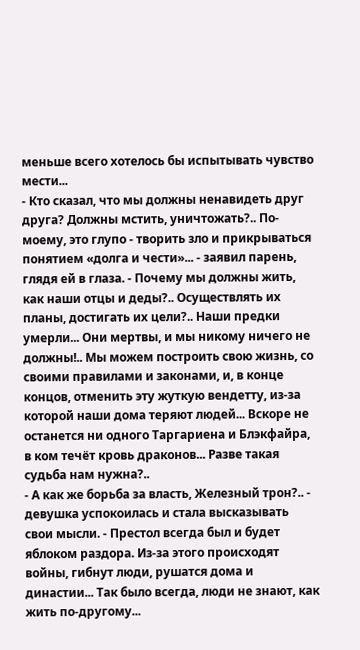меньше всего хотелось бы испытывать чувство мести...
- Кто сказал, что мы должны ненавидеть друг друга? Должны мстить, уничтожать?.. По-моему, это глупо - творить зло и прикрываться понятием «долга и чести»... - заявил парень, глядя ей в глаза. - Почему мы должны жить, как наши отцы и деды?.. Осуществлять их планы, достигать их цели?.. Наши предки умерли... Они мертвы, и мы никому ничего не должны!.. Мы можем построить свою жизнь, со своими правилами и законами, и, в конце концов, отменить эту жуткую вендетту, из-за которой наши дома теряют людей... Вскоре не останется ни одного Таргариена и Блэкфайра, в ком течёт кровь драконов... Разве такая судьба нам нужна?..
- А как же борьба за власть, Железный трон?.. - девушка успокоилась и стала высказывать свои мысли. - Престол всегда был и будет яблоком раздора. Из-за этого происходят войны, гибнут люди, рушатся дома и династии... Так было всегда, люди не знают, как жить по-другому...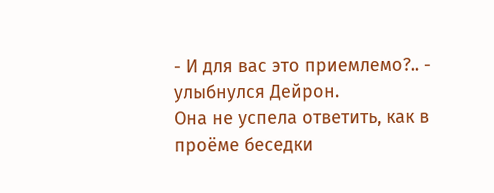- И для вас это приемлемо?.. - улыбнулся Дейрон.
Она не успела ответить, как в проёме беседки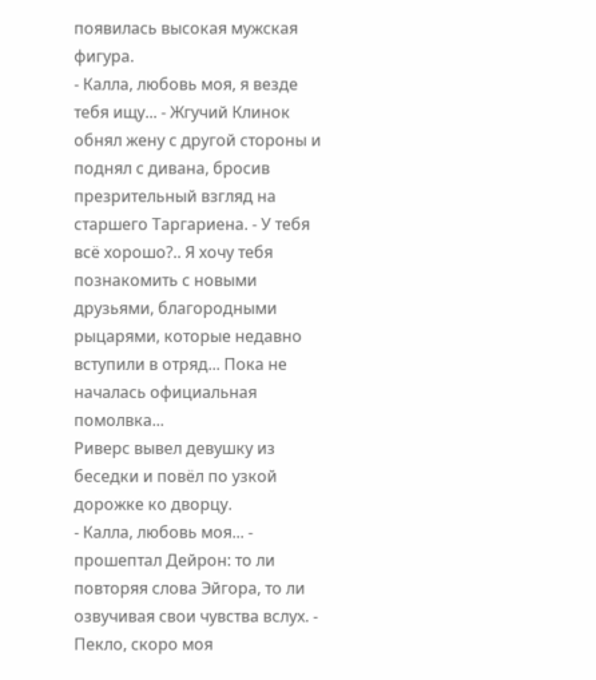появилась высокая мужская фигура.
- Калла, любовь моя, я везде тебя ищу... - Жгучий Клинок обнял жену с другой стороны и поднял с дивана, бросив презрительный взгляд на старшего Таргариена. - У тебя всё хорошо?.. Я хочу тебя познакомить с новыми друзьями, благородными рыцарями, которые недавно вступили в отряд... Пока не началась официальная помолвка...
Риверс вывел девушку из беседки и повёл по узкой дорожке ко дворцу.
- Калла, любовь моя... - прошептал Дейрон: то ли повторяя слова Эйгора, то ли озвучивая свои чувства вслух. - Пекло, скоро моя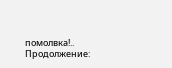помолвка!..
Продолжение: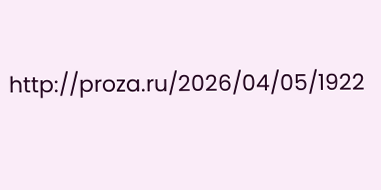http://proza.ru/2026/04/05/1922